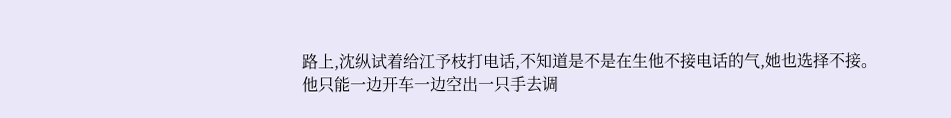路上,沈纵试着给江予枝打电话,不知道是不是在生他不接电话的气,她也选择不接。
他只能一边开车一边空出一只手去调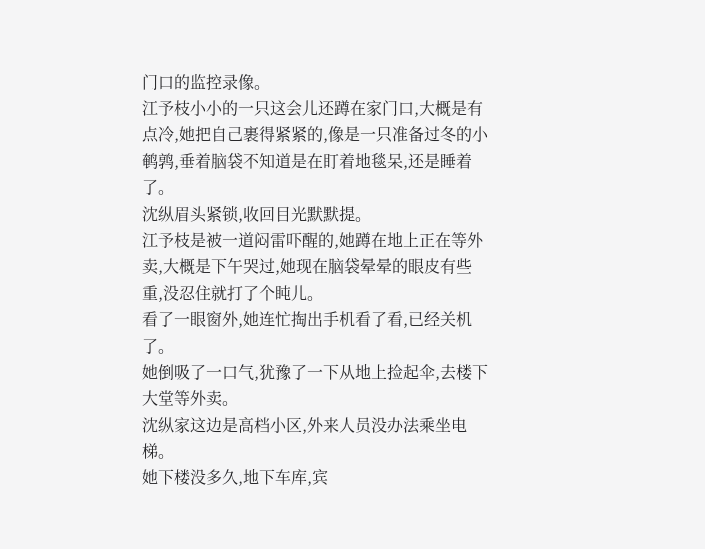门口的监控录像。
江予枝小小的一只这会儿还蹲在家门口,大概是有点冷,她把自己裹得紧紧的,像是一只准备过冬的小鹌鹑,垂着脑袋不知道是在盯着地毯呆,还是睡着了。
沈纵眉头紧锁,收回目光默默提。
江予枝是被一道闷雷吓醒的,她蹲在地上正在等外卖,大概是下午哭过,她现在脑袋晕晕的眼皮有些重,没忍住就打了个盹儿。
看了一眼窗外,她连忙掏出手机看了看,已经关机了。
她倒吸了一口气,犹豫了一下从地上捡起伞,去楼下大堂等外卖。
沈纵家这边是高档小区,外来人员没办法乘坐电梯。
她下楼没多久,地下车库,宾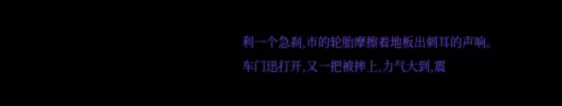利一个急刹,市的轮胎摩擦着地板出刺耳的声响。
车门迅打开,又一把被摔上,力气大到,震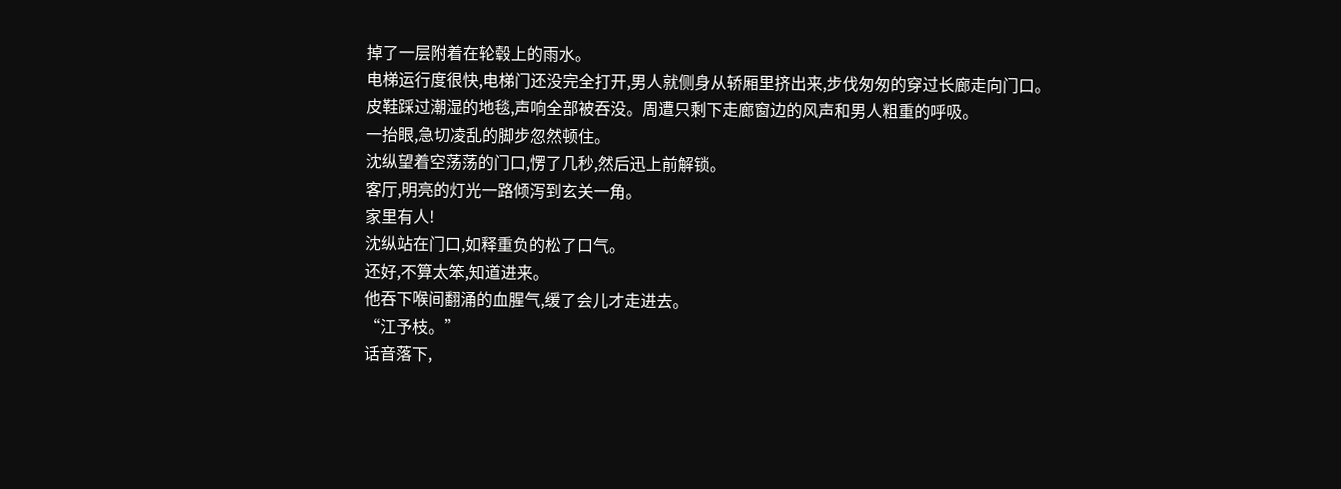掉了一层附着在轮毂上的雨水。
电梯运行度很快,电梯门还没完全打开,男人就侧身从轿厢里挤出来,步伐匆匆的穿过长廊走向门口。
皮鞋踩过潮湿的地毯,声响全部被吞没。周遭只剩下走廊窗边的风声和男人粗重的呼吸。
一抬眼,急切凌乱的脚步忽然顿住。
沈纵望着空荡荡的门口,愣了几秒,然后迅上前解锁。
客厅,明亮的灯光一路倾泻到玄关一角。
家里有人!
沈纵站在门口,如释重负的松了口气。
还好,不算太笨,知道进来。
他吞下喉间翻涌的血腥气,缓了会儿才走进去。
“江予枝。”
话音落下,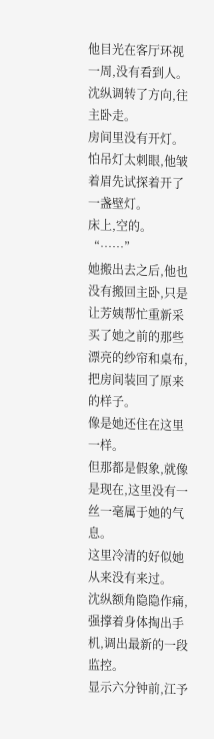他目光在客厅环视一周,没有看到人。
沈纵调转了方向,往主卧走。
房间里没有开灯。怕吊灯太刺眼,他皱着眉先试探着开了一盏壁灯。
床上,空的。
“……”
她搬出去之后,他也没有搬回主卧,只是让芳姨帮忙重新采买了她之前的那些漂亮的纱帘和桌布,把房间装回了原来的样子。
像是她还住在这里一样。
但那都是假象,就像是现在,这里没有一丝一毫属于她的气息。
这里冷清的好似她从来没有来过。
沈纵额角隐隐作痛,强撑着身体掏出手机,调出最新的一段监控。
显示六分钟前,江予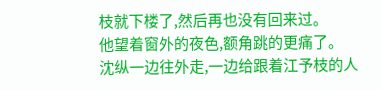枝就下楼了,然后再也没有回来过。
他望着窗外的夜色,额角跳的更痛了。
沈纵一边往外走,一边给跟着江予枝的人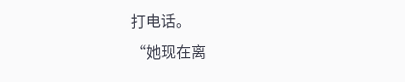打电话。
“她现在离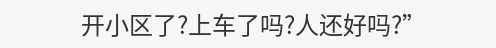开小区了?上车了吗?人还好吗?”